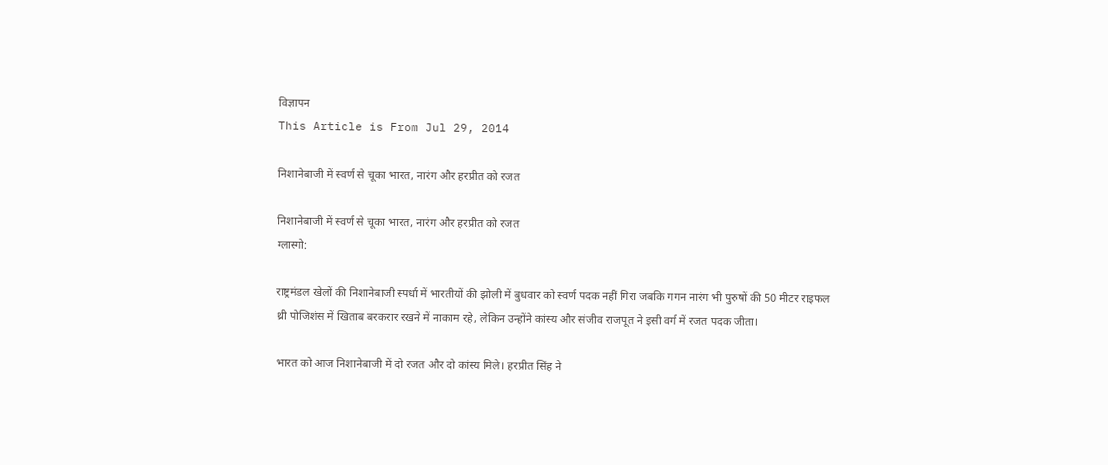विज्ञापन
This Article is From Jul 29, 2014

निशानेबाजी में स्वर्ण से चूका भारत, नारंग और हरप्रीत को रजत

निशानेबाजी में स्वर्ण से चूका भारत, नारंग और हरप्रीत को रजत
ग्लास्गो:

राष्ट्रमंडल खेलों की निशानेबाजी स्पर्धा में भारतीयों की झोली में बुधवार को स्वर्ण पदक नहीं गिरा जबकि गगन नारंग भी पुरुषों की 50 मीटर राइफल थ्री पोजिशंस में खिताब बरकरार रखने में नाकाम रहे, लेकिन उन्होंने कांस्य और संजीव राजपूत ने इसी वर्ग में रजत पदक जीता।

भारत को आज निशानेबाजी में दो रजत और दो कांस्य मिले। हरप्रीत सिंह ने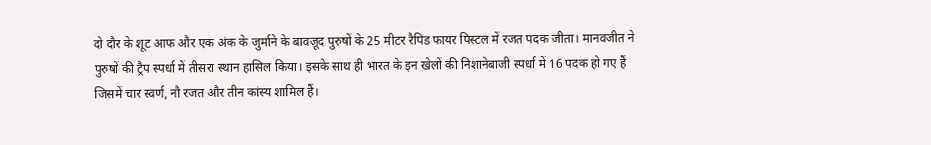दो दौर के शूट आफ और एक अंक के जुर्माने के बावजूद पुरुषों के 25 मीटर रैपिड फायर पिस्टल में रजत पदक जीता। मानवजीत ने पुरुषों की ट्रैप स्पर्धा में तीसरा स्थान हासिल किया। इसके साथ ही भारत के इन खेलों की निशानेबाजी स्पर्धा में 16 पदक हो गए हैं जिसमें चार स्वर्ण, नौ रजत और तीन कांस्य शामिल हैं।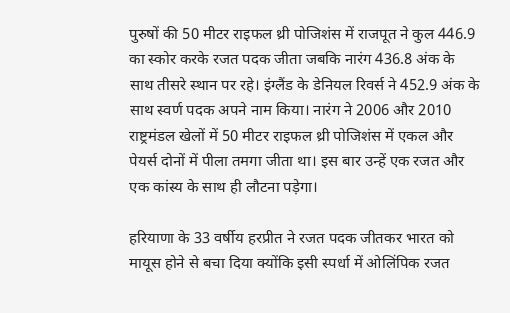पुरुषों की 50 मीटर राइफल थ्री पोजिशंस में राजपूत ने कुल 446.9 का स्कोर करके रजत पदक जीता जबकि नारंग 436.8 अंक के साथ तीसरे स्थान पर रहे। इंग्लैंड के डेनियल रिवर्स ने 452.9 अंक के साथ स्वर्ण पदक अपने नाम किया। नारंग ने 2006 और 2010 राष्ट्रमंडल खेलों में 50 मीटर राइफल थ्री पोजिशंस में एकल और पेयर्स दोनों में पीला तमगा जीता था। इस बार उन्हें एक रजत और एक कांस्य के साथ ही लौटना पड़ेगा।

हरियाणा के 33 वर्षीय हरप्रीत ने रजत पदक जीतकर भारत को मायूस होने से बचा दिया क्योंकि इसी स्पर्धा में ओलिंपिक रजत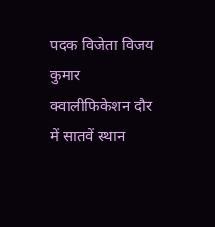पदक विजेता विजय कुमार क्वालीफिकेशन दौर में सातवें स्थान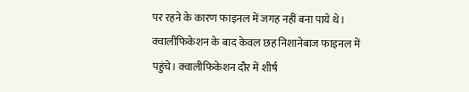पर रहने के कारण फाइनल में जगह नहीं बना पाये थे। क्वालीफिकेशन के बाद केवल छह निशानेबाज फाइनल में पहुंचे। क्वालीफिकेशन दौर में शीर्ष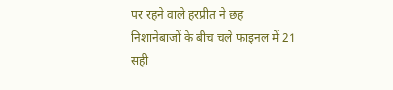पर रहने वाले हरप्रीत ने छह निशानेबाजों के बीच चले फाइनल में 21 सही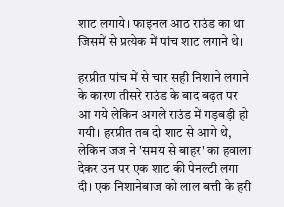शाट लगाये। फाइनल आठ राउंड का था जिसमें से प्रत्येक में पांच शाट लगाने थे।

हरप्रीत पांच में से चार सही निशाने लगाने के कारण तीसरे राउंड के बाद बढ़त पर आ गये लेकिन अगले राउंड में गड़बड़ी हो गयी। हरप्रीत तब दो शाट से आगे थे, लेकिन जज ने 'समय से बाहर' का हवाला देकर उन पर एक शाट की पेनल्टी लगा दी। एक निशानेबाज को लाल बत्ती के हरी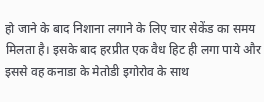हो जाने के बाद निशाना लगाने के लिए चार सेकेंड का समय मिलता है। इसके बाद हरप्रीत एक वैध हिट ही लगा पाये और इससे वह कनाडा के मेतोडी इगोरोव के साथ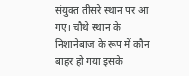संयुक्त तीसरे स्थान पर आ गए। चौथे स्थान के निशानेबाज के रूप में कौन बाहर हो गया इसके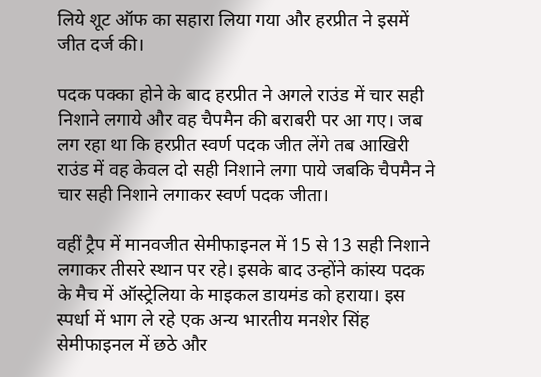लिये शूट ऑफ का सहारा लिया गया और हरप्रीत ने इसमें जीत दर्ज की।

पदक पक्का होने के बाद हरप्रीत ने अगले राउंड में चार सही निशाने लगाये और वह चैपमैन की बराबरी पर आ गए। जब लग रहा था कि हरप्रीत स्वर्ण पदक जीत लेंगे तब आखिरी राउंड में वह केवल दो सही निशाने लगा पाये जबकि चैपमैन ने चार सही निशाने लगाकर स्वर्ण पदक जीता।

वहीं ट्रैप में मानवजीत सेमीफाइनल में 15 से 13 सही निशाने लगाकर तीसरे स्थान पर रहे। इसके बाद उन्होंने कांस्य पदक के मैच में ऑस्ट्रेलिया के माइकल डायमंड को हराया। इस स्पर्धा में भाग ले रहे एक अन्य भारतीय मनशेर सिंह सेमीफाइनल में छठे और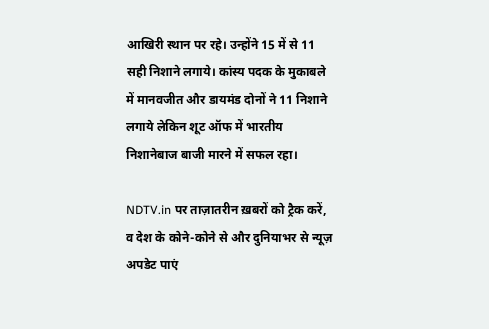आखिरी स्थान पर रहे। उन्होंने 15 में से 11 सही निशाने लगाये। कांस्य पदक के मुकाबले में मानवजीत और डायमंड दोनों ने 11 निशाने लगाये लेकिन शूट ऑफ में भारतीय निशानेबाज बाजी मारने में सफल रहा।

NDTV.in पर ताज़ातरीन ख़बरों को ट्रैक करें, व देश के कोने-कोने से और दुनियाभर से न्यूज़ अपडेट पाएं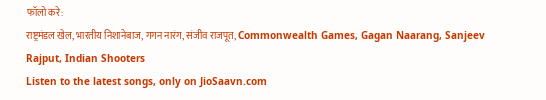फॉलो करे:
राष्ट्रमंडल खेल, भारतीय निशानेबाज, गगन नारंग, संजीव राजपूत, Commonwealth Games, Gagan Naarang, Sanjeev Rajput, Indian Shooters
Listen to the latest songs, only on JioSaavn.com